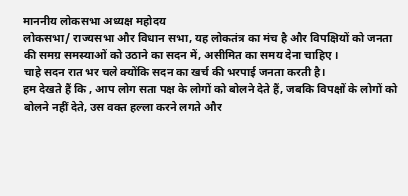माननीय लोकसभा अध्यक्ष महोदय
लोकसभा/ राज्यसभा और विधान सभा, यह लोकतंत्र का मंच है और विपक्षियों को जनता की समग्र समस्याओं को उठाने का सदन में, असीमित का समय देना चाहिए ।
चाहे सदन रात भर चले क्योंकि सदन का खर्च की भरपाई जनता करती है।
हम देखते हैं कि , आप लोग सता पक्ष के लोगों को बोलने देते हैं, जबकि विपक्षों के लोगों को बोलने नहीं देते, उस वक्त हल्ला करने लगते और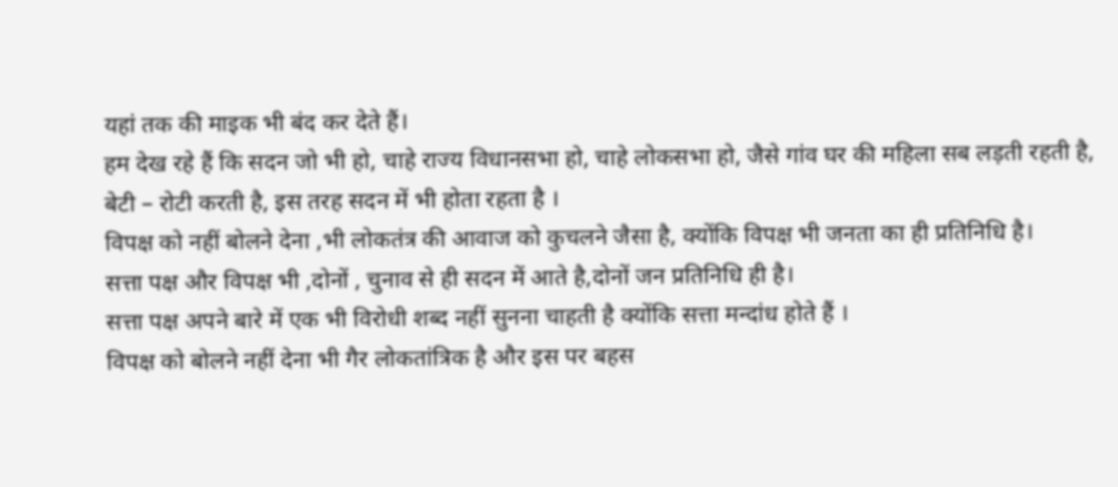यहां तक की माइक भी बंद कर देते हैं।
हम देख रहे हैं कि सदन जो भी हो, चाहे राज्य विधानसभा हो, चाहे लोकसभा हो, जैसे गांव घर की महिला सब लड़ती रहती है, बेटी – रोटी करती है, इस तरह सदन में भी होता रहता है ।
विपक्ष को नहीं बोलने देना ,भी लोकतंत्र की आवाज को कुचलने जैसा है, क्योंकि विपक्ष भी जनता का ही प्रतिनिधि है।
सत्ता पक्ष और विपक्ष भी ,दोनों , चुनाव से ही सदन में आते है,दोनों जन प्रतिनिधि ही है।
सत्ता पक्ष अपने बारे में एक भी विरोधी शब्द नहीं सुनना चाहती है क्योंकि सत्ता मन्दांध होते हैं ।
विपक्ष को बोलने नहीं देना भी गैर लोकतांत्रिक है और इस पर बहस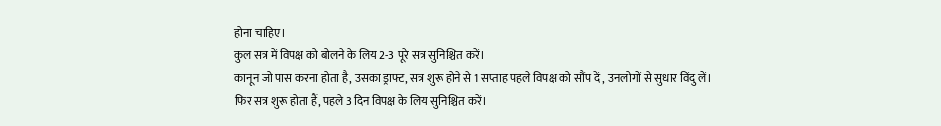होना चाहिए।
कुल सत्र में विपक्ष को बोलने के लिय 2-3 पूरे सत्र सुनिश्चित करें।
कानून जो पास करना होता है, उसका ड्राफ्ट, सत्र शुरू होने से 1 सप्ताह पहले विपक्ष को सौंप दें , उनलोगों से सुधार विंदु लें।
फिर सत्र शुरू होता हैं, पहले 3 दिन विपक्ष के लिय सुनिश्चित करें।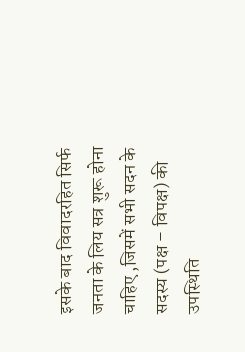इसके बाद विवादरहित सिर्फ जनता के लिय सत्र शुरू होना चाहिए ,जिसमें सभी सदन के सदस्य (पक्ष – विपक्ष) की उपस्थिति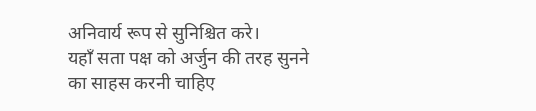अनिवार्य रूप से सुनिश्चित करे।
यहाँ सता पक्ष को अर्जुन की तरह सुनने का साहस करनी चाहिए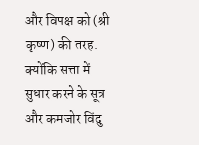और विपक्ष को (श्री कृष्ण) की तरह.
क्योंकि सत्ता में सुधार करने के सूत्र और कमजोर विंदु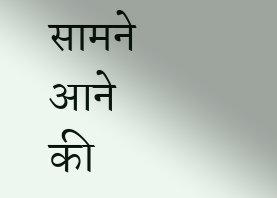सामने आने की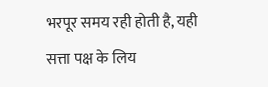भरपूर समय रही होती है, यही सत्ता पक्ष के लिय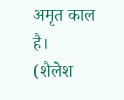अमृत काल है।
(शैलेश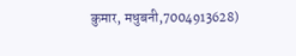कुमार, मधुबनी,7004913628)